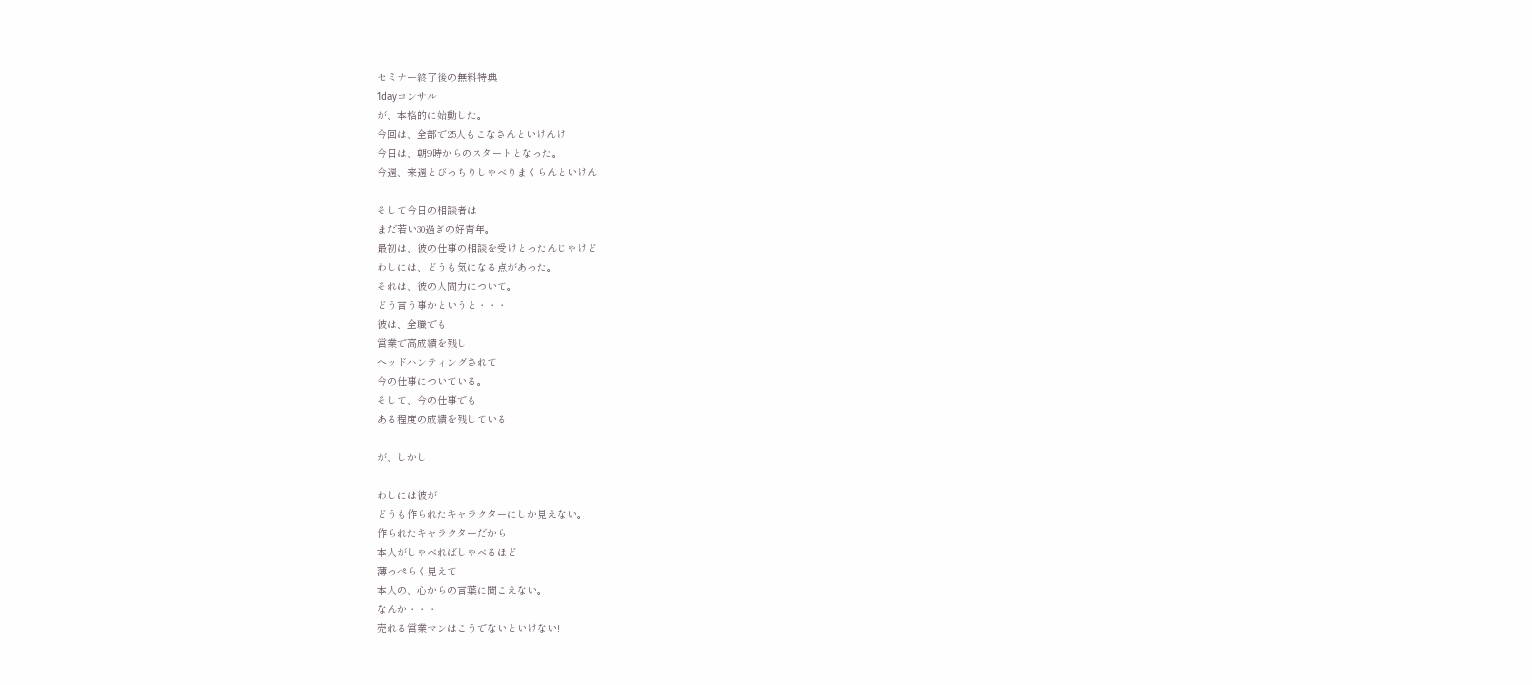セミナー終了後の無料特典
1dayコンサル
が、本格的に始動した。
今回は、全部で25人もこなさんといけんけ
今日は、朝9時からのスタートとなった。
今週、来週とびっちりしゃべりまくらんといけん

そして今日の相談者は
まだ若い30過ぎの好青年。
最初は、彼の仕事の相談を受けとったんじゃけど
わしには、どうも気になる点があった。
それは、彼の人間力について。
どう言う事かというと・・・
彼は、全職でも
営業で高成績を残し
ヘッドハンティングされて
今の仕事についている。
そして、今の仕事でも
ある程度の成績を残している

が、しかし

わしには彼が
どうも作られたキャラクターにしか見えない。
作られたキャラクターだから
本人がしゃべればしゃべるほど
薄っぺらく見えて
本人の、心からの言葉に聞こえない。
なんか・・・
売れる営業マンはこうでないといけない!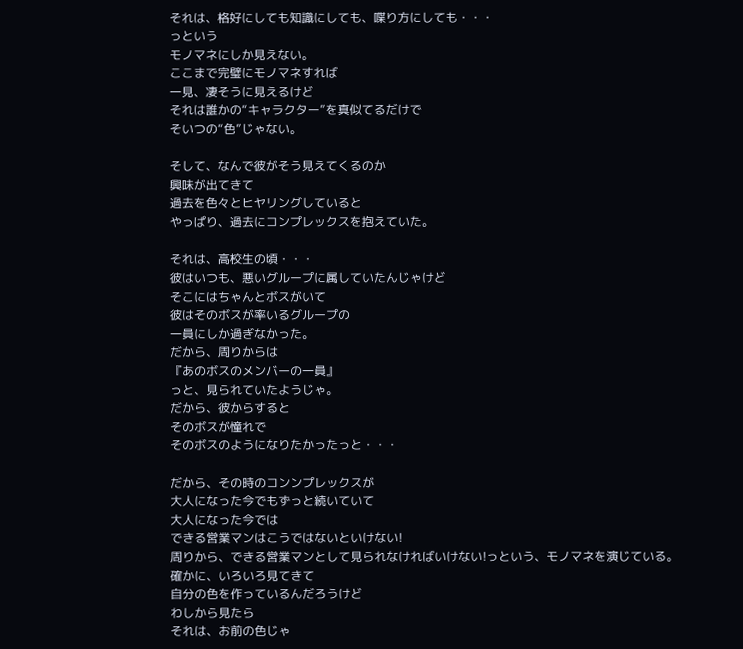それは、格好にしても知識にしても、喋り方にしても・・・
っという
モノマネにしか見えない。
ここまで完璧にモノマネすれば
一見、凄そうに見えるけど
それは誰かの“キャラクター”を真似てるだけで
そいつの“色”じゃない。

そして、なんで彼がそう見えてくるのか
興味が出てきて
過去を色々とヒヤリングしていると
やっぱり、過去にコンプレックスを抱えていた。

それは、高校生の頃・・・
彼はいつも、悪いグループに属していたんじゃけど
そこにはちゃんとボスがいて
彼はそのボスが率いるグループの
一員にしか過ぎなかった。
だから、周りからは
『あのボスのメンバーの一員』
っと、見られていたようじゃ。
だから、彼からすると
そのボスが憧れで
そのボスのようになりたかったっと・・・

だから、その時のコンンプレックスが
大人になった今でもずっと続いていて
大人になった今では
できる営業マンはこうではないといけない!
周りから、できる営業マンとして見られなければいけない!っという、モノマネを演じている。
確かに、いろいろ見てきて
自分の色を作っているんだろうけど
わしから見たら
それは、お前の色じゃ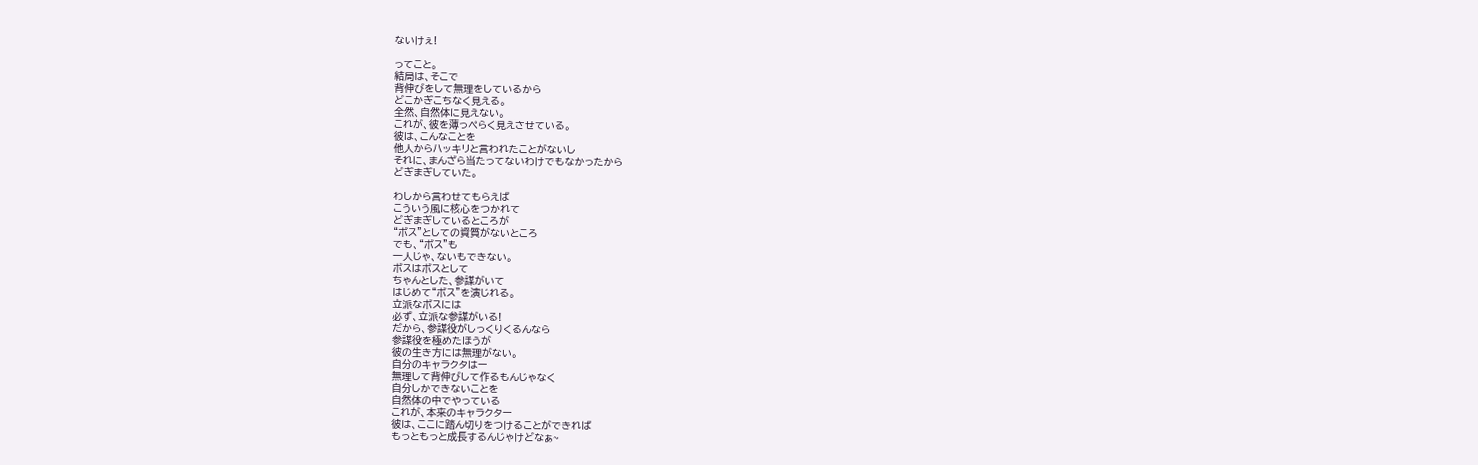ないけぇ!

ってこと。
結局は、そこで
背伸びをして無理をしているから
どこかぎこちなく見える。
全然、自然体に見えない。
これが、彼を薄っぺらく見えさせている。
彼は、こんなことを
他人からハッキリと言われたことがないし
それに、まんざら当たってないわけでもなかったから
どぎまぎしていた。

わしから言わせてもらえば
こういう風に核心をつかれて
どぎまぎしているところが
“ボス”としての資質がないところ
でも、“ボス”も
一人じゃ、ないもできない。
ボスはボスとして
ちゃんとした、参謀がいて
はじめて“ボス”を演じれる。
立派なボスには
必ず、立派な参謀がいる!
だから、参謀役がしっくりくるんなら
参謀役を極めたほうが
彼の生き方には無理がない。
自分のキャラクタはー
無理して背伸びして作るもんじゃなく
自分しかできないことを
自然体の中でやっている
これが、本来のキャラクター
彼は、ここに踏ん切りをつけることができれば
もっともっと成長するんじゃけどなぁ~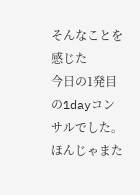そんなことを感じた
今日の1発目の1dayコンサルでした。
ほんじゃまた